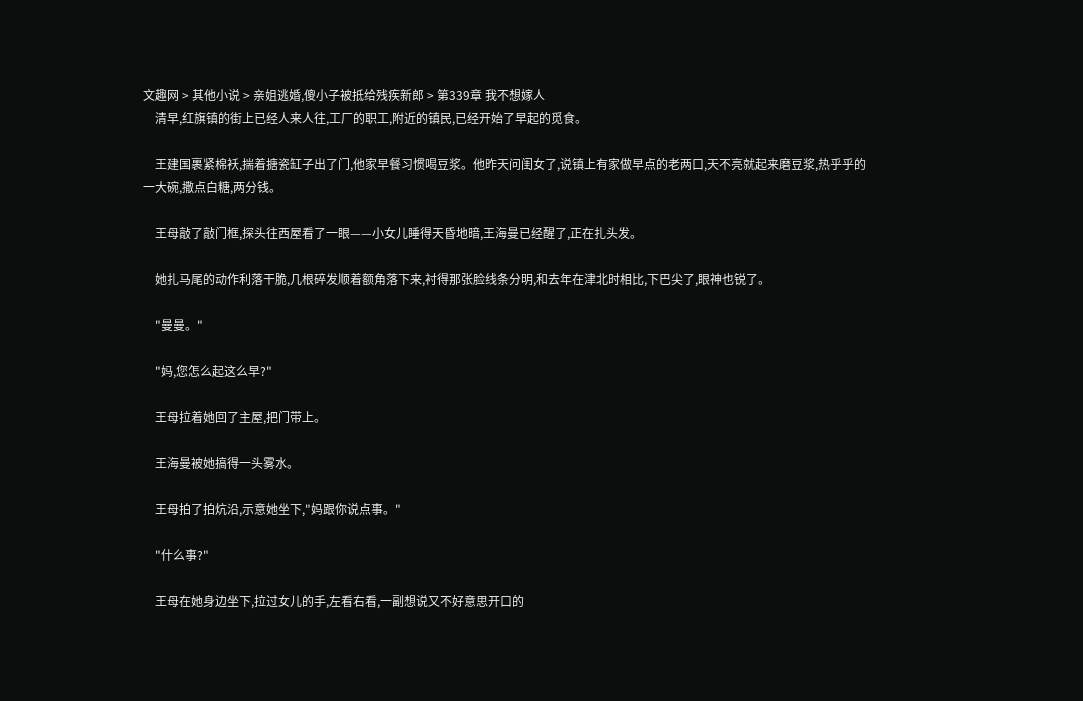文趣网 > 其他小说 > 亲姐逃婚,傻小子被抵给残疾新郎 > 第339章 我不想嫁人
    清早,红旗镇的街上已经人来人往,工厂的职工,附近的镇民,已经开始了早起的觅食。

    王建国裹紧棉袄,揣着搪瓷缸子出了门,他家早餐习惯喝豆浆。他昨天问闺女了,说镇上有家做早点的老两口,天不亮就起来磨豆浆,热乎乎的一大碗,撒点白糖,两分钱。

    王母敲了敲门框,探头往西屋看了一眼——小女儿睡得天昏地暗,王海曼已经醒了,正在扎头发。

    她扎马尾的动作利落干脆,几根碎发顺着额角落下来,衬得那张脸线条分明,和去年在津北时相比,下巴尖了,眼神也锐了。

    "曼曼。"

    "妈,您怎么起这么早?"

    王母拉着她回了主屋,把门带上。

    王海曼被她搞得一头雾水。

    王母拍了拍炕沿,示意她坐下,"妈跟你说点事。"

    "什么事?"

    王母在她身边坐下,拉过女儿的手,左看右看,一副想说又不好意思开口的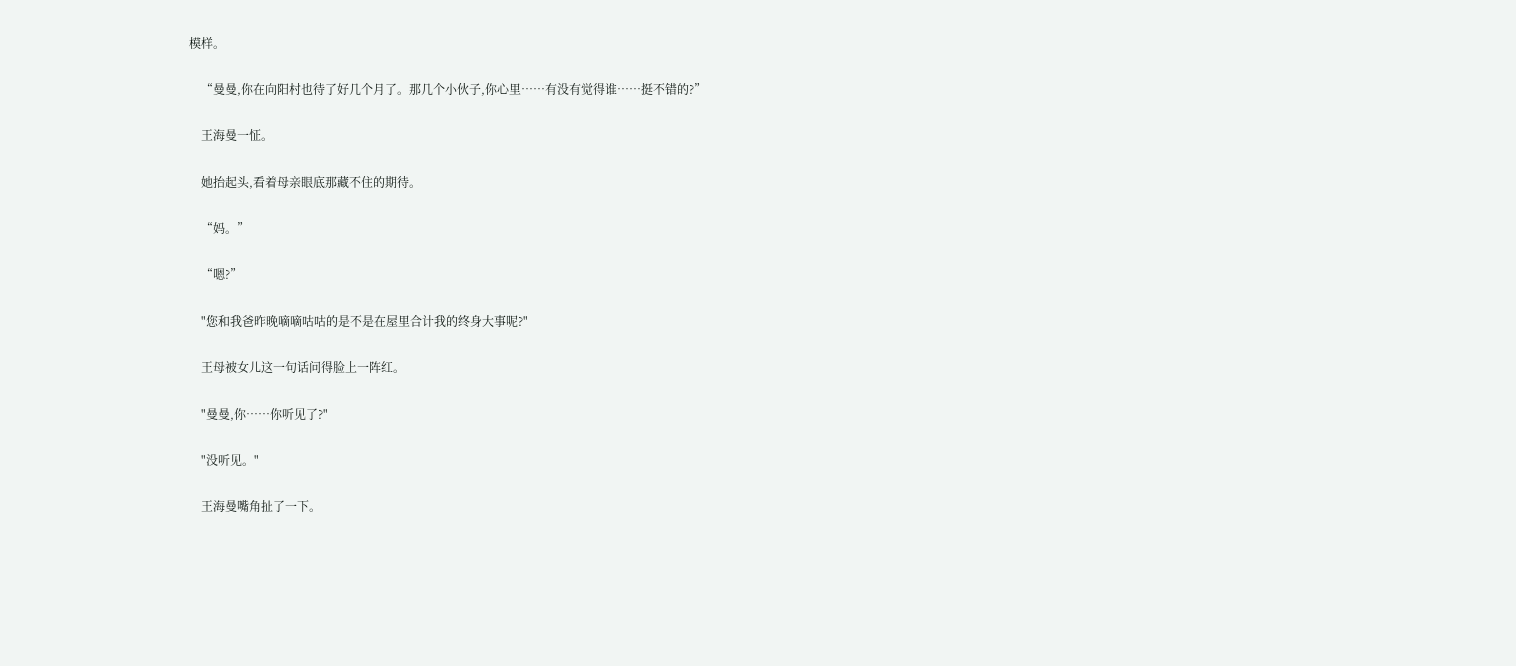模样。

    “曼曼,你在向阳村也待了好几个月了。那几个小伙子,你心里……有没有觉得谁……挺不错的?”

    王海曼一怔。

    她抬起头,看着母亲眼底那藏不住的期待。

    “妈。”

    “嗯?”

    "您和我爸昨晚嘀嘀咕咕的是不是在屋里合计我的终身大事呢?"

    王母被女儿这一句话问得脸上一阵红。

    "曼曼,你……你听见了?"

    "没听见。"

    王海曼嘴角扯了一下。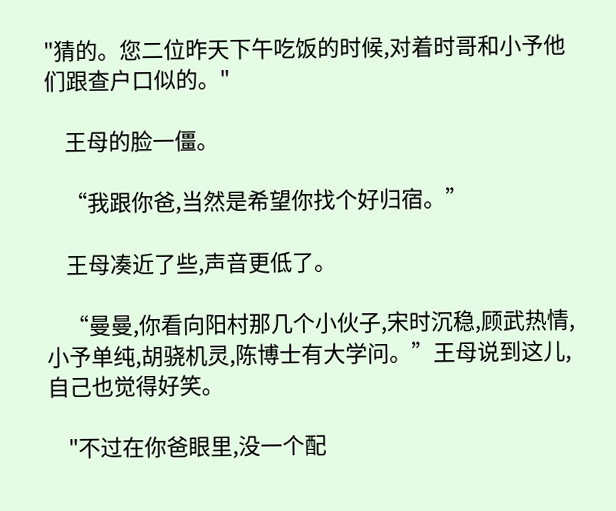"猜的。您二位昨天下午吃饭的时候,对着时哥和小予他们跟查户口似的。"

    王母的脸一僵。

    “我跟你爸,当然是希望你找个好归宿。”

    王母凑近了些,声音更低了。

    “曼曼,你看向阳村那几个小伙子,宋时沉稳,顾武热情,小予单纯,胡骁机灵,陈博士有大学问。”王母说到这儿,自己也觉得好笑。

    "不过在你爸眼里,没一个配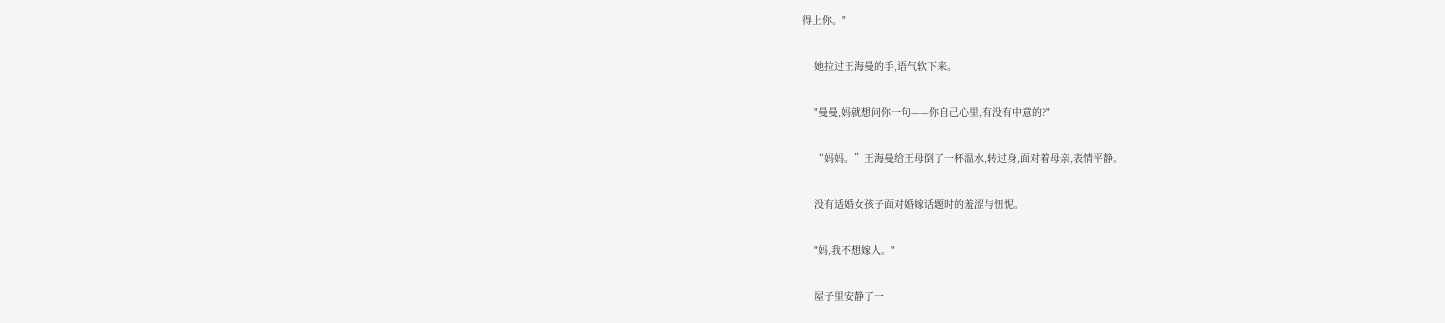得上你。"

    她拉过王海曼的手,语气软下来。

    "曼曼,妈就想问你一句——你自己心里,有没有中意的?"

    “妈妈。”王海曼给王母倒了一杯温水,转过身,面对着母亲,表情平静。

    没有适婚女孩子面对婚嫁话题时的羞涩与忸怩。

    "妈,我不想嫁人。"

    屋子里安静了一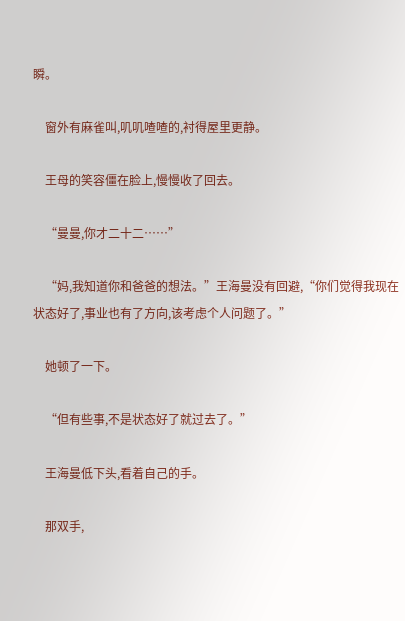瞬。

    窗外有麻雀叫,叽叽喳喳的,衬得屋里更静。

    王母的笑容僵在脸上,慢慢收了回去。

    “曼曼,你才二十二……”

    “妈,我知道你和爸爸的想法。”王海曼没有回避,“你们觉得我现在状态好了,事业也有了方向,该考虑个人问题了。”

    她顿了一下。

    “但有些事,不是状态好了就过去了。”

    王海曼低下头,看着自己的手。

    那双手,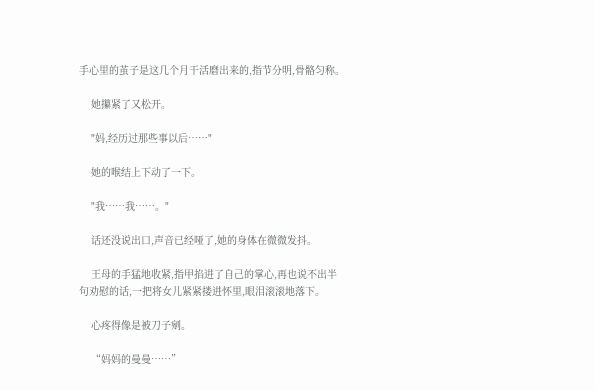手心里的茧子是这几个月干活磨出来的,指节分明,骨骼匀称。

    她攥紧了又松开。

    "妈,经历过那些事以后……"

    她的喉结上下动了一下。

    "我……我……。"

    话还没说出口,声音已经哑了,她的身体在微微发抖。

    王母的手猛地收紧,指甲掐进了自己的掌心,再也说不出半句劝慰的话,一把将女儿紧紧搂进怀里,眼泪滚滚地落下。

    心疼得像是被刀子剜。

    “妈妈的曼曼……”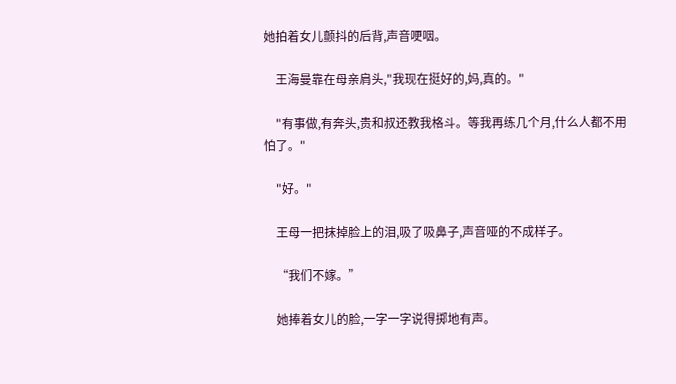她拍着女儿颤抖的后背,声音哽咽。

    王海曼靠在母亲肩头,"我现在挺好的,妈,真的。"

    "有事做,有奔头,贵和叔还教我格斗。等我再练几个月,什么人都不用怕了。"

    "好。"

    王母一把抹掉脸上的泪,吸了吸鼻子,声音哑的不成样子。

    “我们不嫁。”

    她捧着女儿的脸,一字一字说得掷地有声。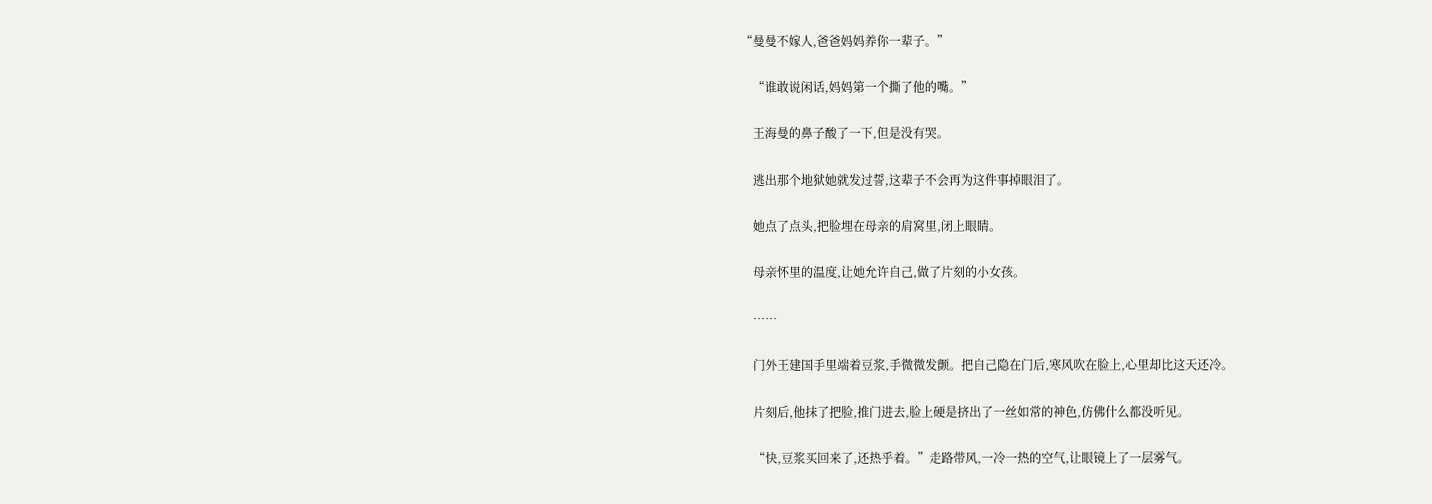“曼曼不嫁人,爸爸妈妈养你一辈子。”

    “谁敢说闲话,妈妈第一个撕了他的嘴。”

    王海曼的鼻子酸了一下,但是没有哭。

    逃出那个地狱她就发过誓,这辈子不会再为这件事掉眼泪了。

    她点了点头,把脸埋在母亲的肩窝里,闭上眼睛。

    母亲怀里的温度,让她允许自己,做了片刻的小女孩。

    ……

    门外王建国手里端着豆浆,手微微发颤。把自己隐在门后,寒风吹在脸上,心里却比这天还冷。

    片刻后,他抹了把脸,推门进去,脸上硬是挤出了一丝如常的神色,仿佛什么都没听见。

    “快,豆浆买回来了,还热乎着。”走路带风,一冷一热的空气,让眼镜上了一层雾气。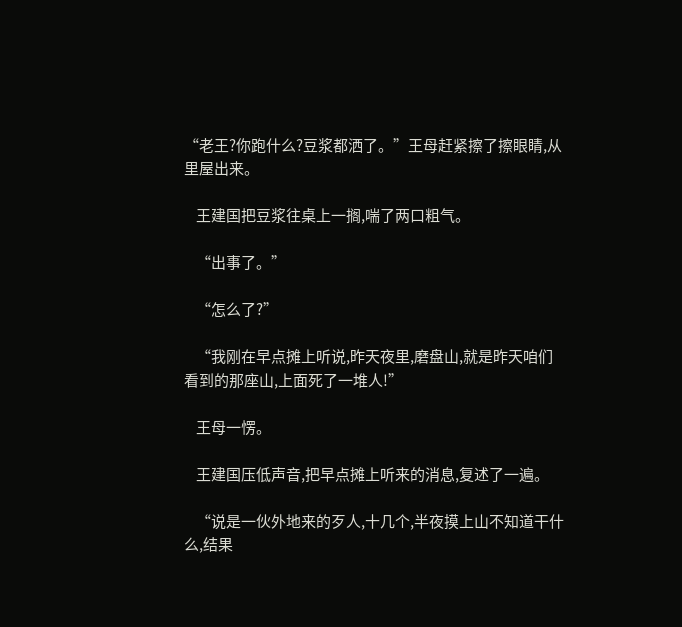“老王?你跑什么?豆浆都洒了。”王母赶紧擦了擦眼睛,从里屋出来。

    王建国把豆浆往桌上一搁,喘了两口粗气。

    “出事了。”

    “怎么了?”

    “我刚在早点摊上听说,昨天夜里,磨盘山,就是昨天咱们看到的那座山,上面死了一堆人!”

    王母一愣。

    王建国压低声音,把早点摊上听来的消息,复述了一遍。

    “说是一伙外地来的歹人,十几个,半夜摸上山不知道干什么,结果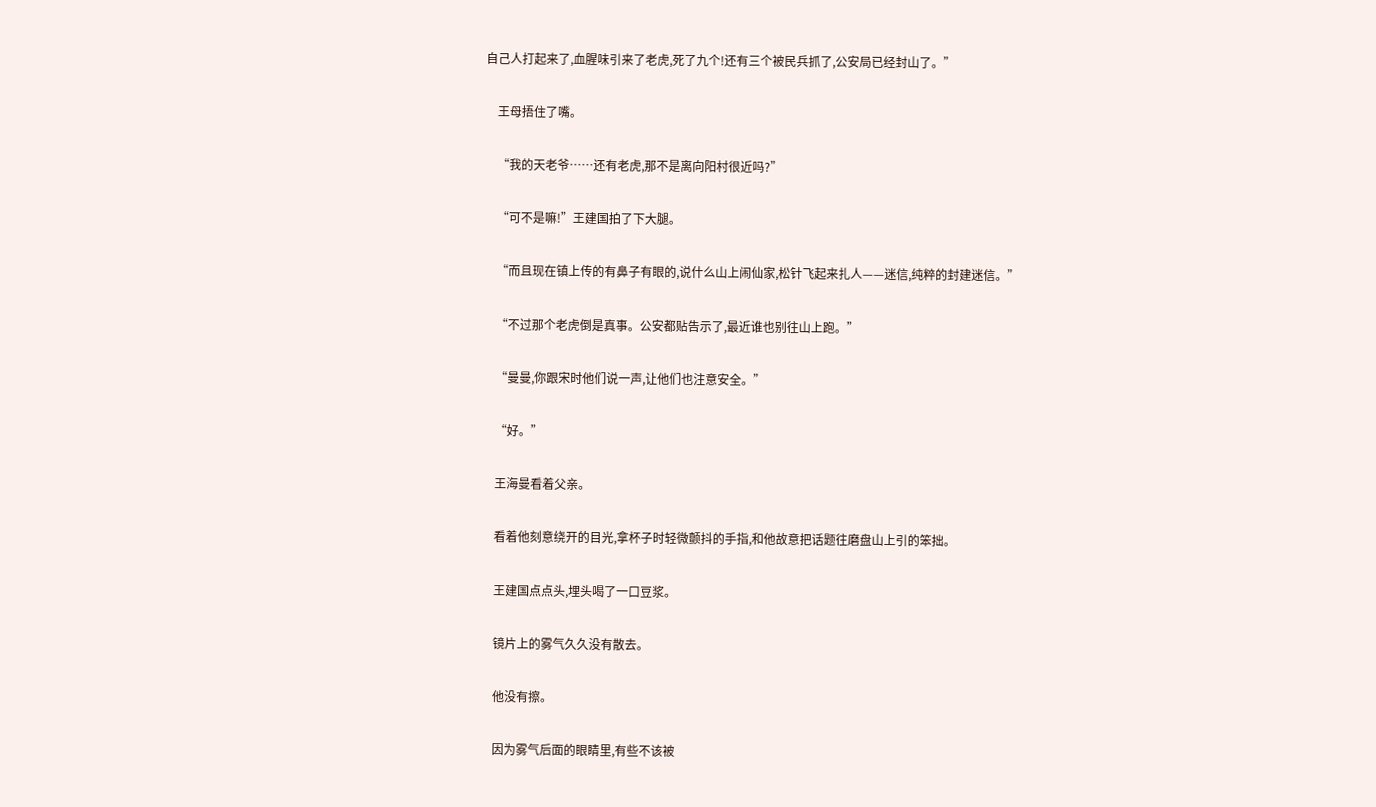自己人打起来了,血腥味引来了老虎,死了九个!还有三个被民兵抓了,公安局已经封山了。”

    王母捂住了嘴。

    “我的天老爷……还有老虎,那不是离向阳村很近吗?”

    “可不是嘛!”王建国拍了下大腿。

    “而且现在镇上传的有鼻子有眼的,说什么山上闹仙家,松针飞起来扎人——迷信,纯粹的封建迷信。”

    “不过那个老虎倒是真事。公安都贴告示了,最近谁也别往山上跑。”

    “曼曼,你跟宋时他们说一声,让他们也注意安全。”

    “好。”

    王海曼看着父亲。

    看着他刻意绕开的目光,拿杯子时轻微颤抖的手指,和他故意把话题往磨盘山上引的笨拙。

    王建国点点头,埋头喝了一口豆浆。

    镜片上的雾气久久没有散去。

    他没有擦。

    因为雾气后面的眼睛里,有些不该被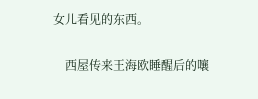女儿看见的东西。

    西屋传来王海欧睡醒后的嚷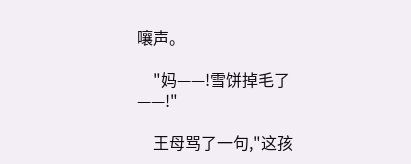嚷声。

    "妈——!雪饼掉毛了——!"

    王母骂了一句,"这孩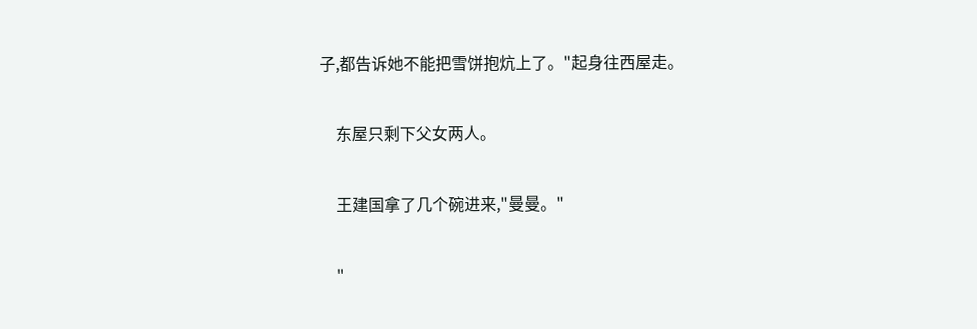子,都告诉她不能把雪饼抱炕上了。"起身往西屋走。

    东屋只剩下父女两人。

    王建国拿了几个碗进来,"曼曼。"

    "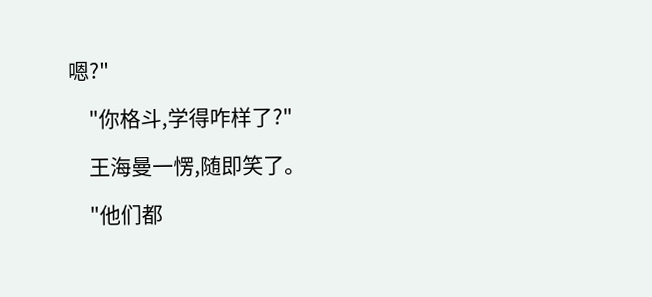嗯?"

    "你格斗,学得咋样了?"

    王海曼一愣,随即笑了。

    "他们都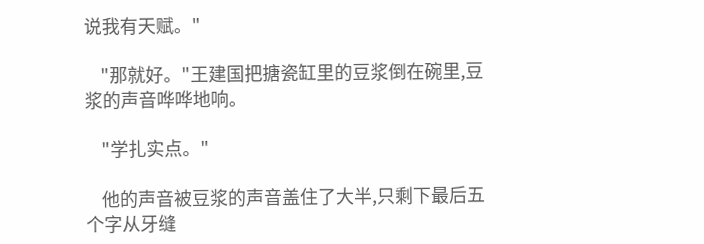说我有天赋。"

    "那就好。"王建国把搪瓷缸里的豆浆倒在碗里,豆浆的声音哗哗地响。

    "学扎实点。"

    他的声音被豆浆的声音盖住了大半,只剩下最后五个字从牙缝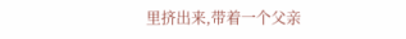里挤出来,带着一个父亲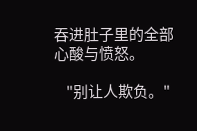吞进肚子里的全部心酸与愤怒。

    "别让人欺负。"